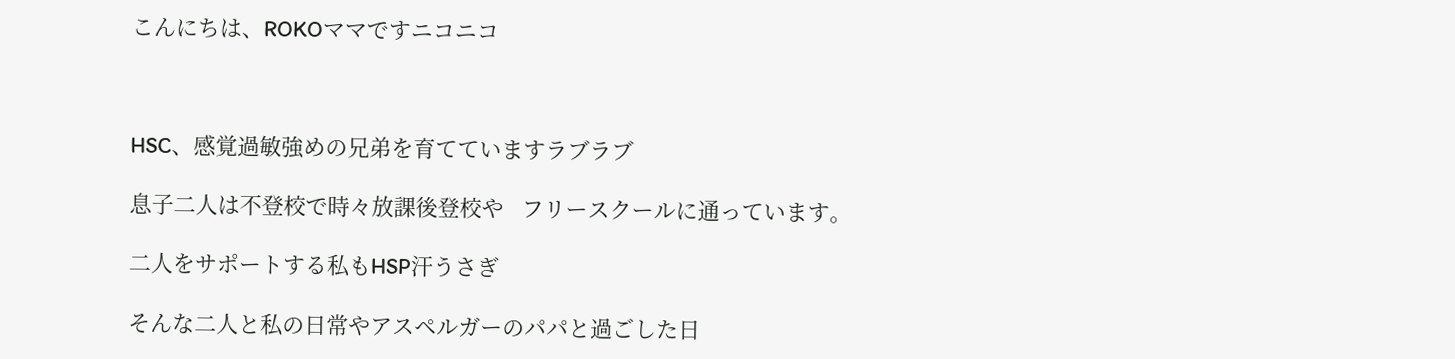こんにちは、ROKOママですニコニコ



HSC、感覚過敏強めの兄弟を育てていますラブラブ

息子二人は不登校で時々放課後登校や   フリースクールに通っています。

二人をサポートする私もHSP汗うさぎ

そんな二人と私の日常やアスペルガーのパパと過ごした日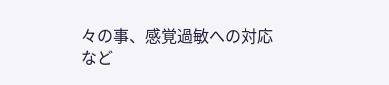々の事、感覚過敏への対応など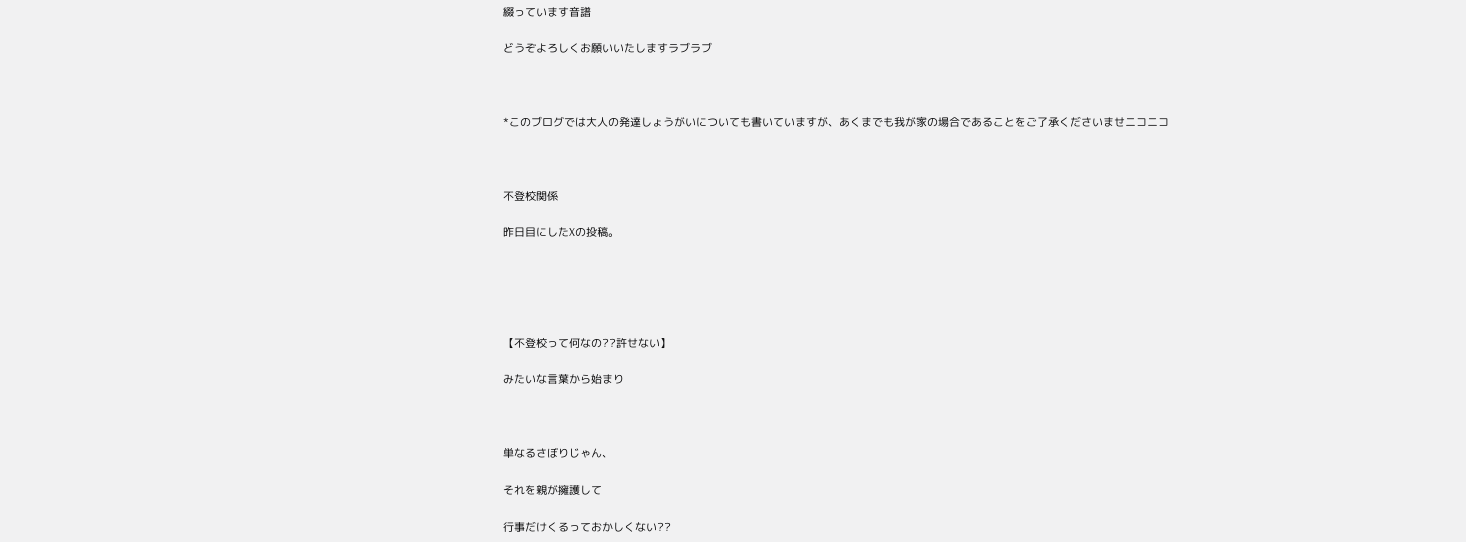綴っています音譜

どうぞよろしくお願いいたしますラブラブ



*このブログでは大人の発達しょうがいについても書いていますが、あくまでも我が家の場合であることをご了承くださいませニコニコ



不登校関係

昨日目にしたXの投稿。





【不登校って何なの??許せない】

みたいな言葉から始まり



単なるさぼりじゃん、

それを親が擁護して

行事だけくるっておかしくない??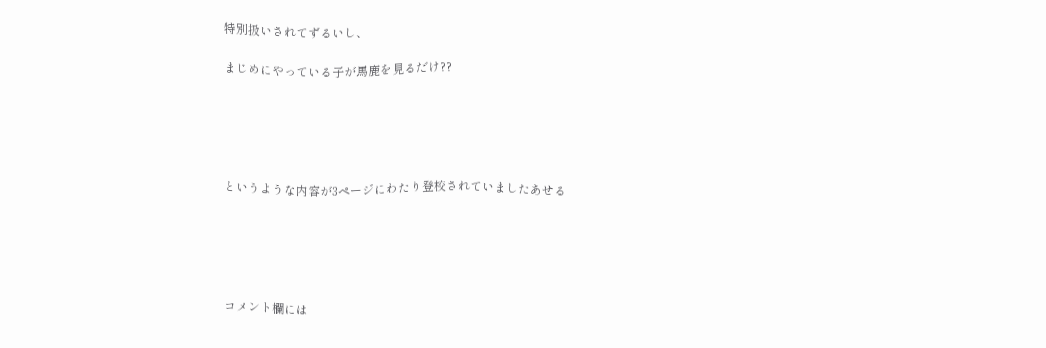特別扱いされてずるいし、

まじめにやっている子が馬鹿を見るだけ??





というような内容が3ページにわたり登校されていましたあせる





コメント欄には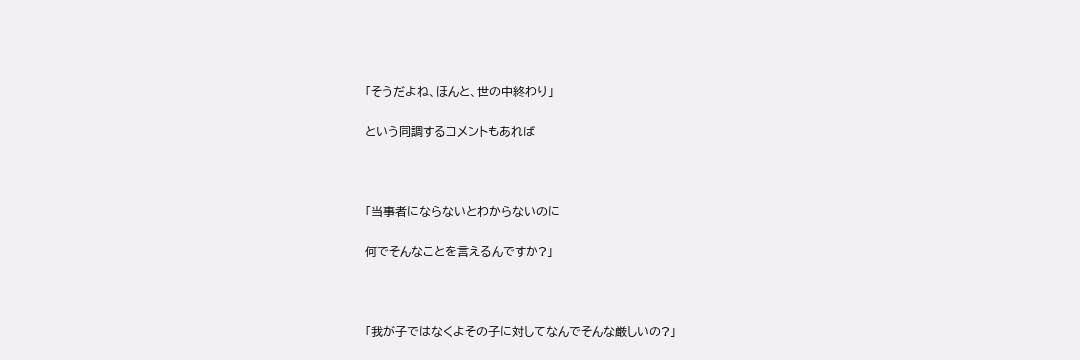「そうだよね、ほんと、世の中終わり」

という同調するコメントもあれば



「当事者にならないとわからないのに

何でそんなことを言えるんですか?」



「我が子ではなくよその子に対してなんでそんな厳しいの?」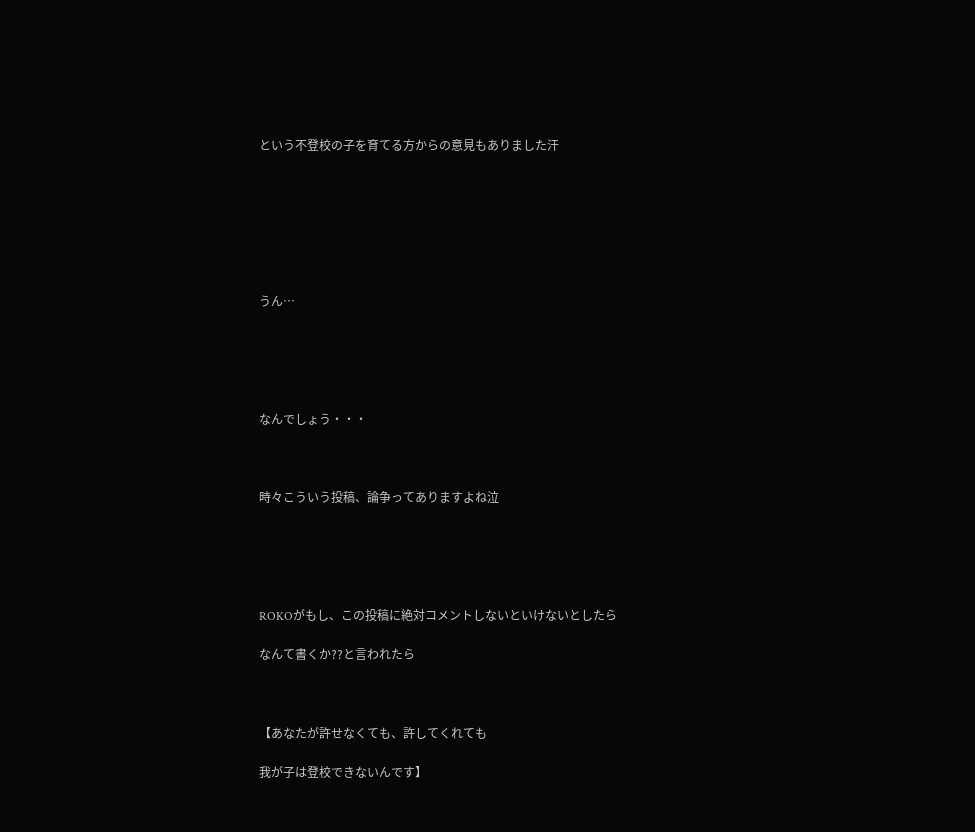という不登校の子を育てる方からの意見もありました汗







うん…





なんでしょう・・・



時々こういう投稿、論争ってありますよね泣





ROKOがもし、この投稿に絶対コメントしないといけないとしたら

なんて書くか??と言われたら



【あなたが許せなくても、許してくれても

我が子は登校できないんです】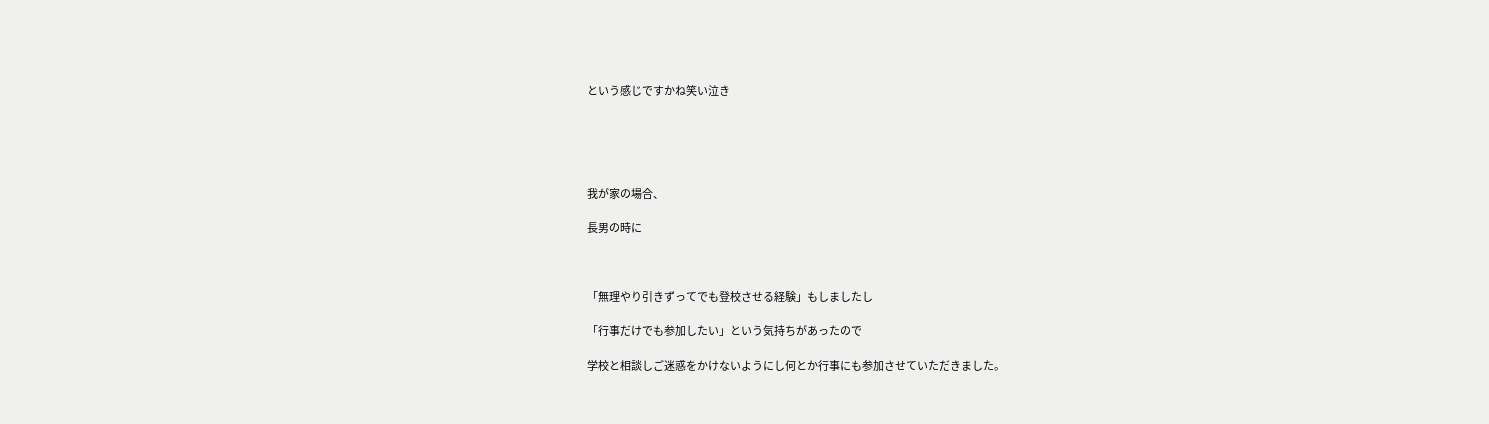という感じですかね笑い泣き





我が家の場合、

長男の時に



「無理やり引きずってでも登校させる経験」もしましたし

「行事だけでも参加したい」という気持ちがあったので

学校と相談しご迷惑をかけないようにし何とか行事にも参加させていただきました。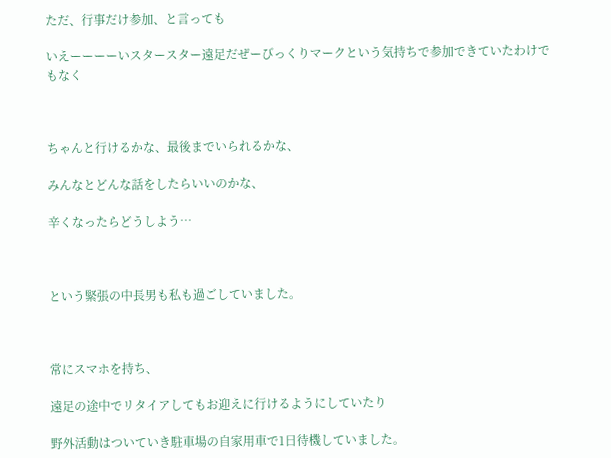ただ、行事だけ参加、と言っても

いえーーーーいスタースター遠足だぜーびっくりマークという気持ちで参加できていたわけでもなく



ちゃんと行けるかな、最後までいられるかな、

みんなとどんな話をしたらいいのかな、

辛くなったらどうしよう…



という緊張の中長男も私も過ごしていました。



常にスマホを持ち、

遠足の途中でリタイアしてもお迎えに行けるようにしていたり

野外活動はついていき駐車場の自家用車で1日待機していました。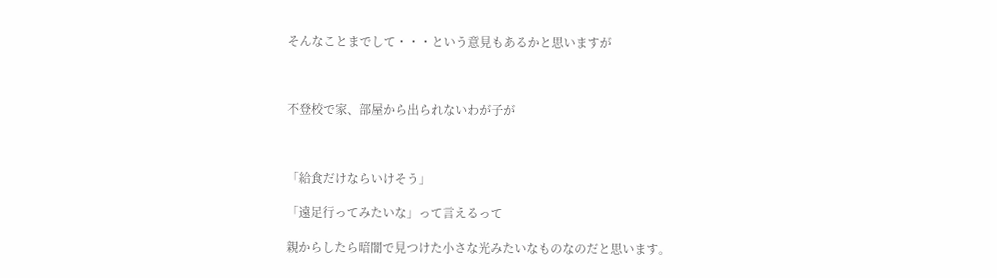そんなことまでして・・・という意見もあるかと思いますが



不登校で家、部屋から出られないわが子が



「給食だけならいけそう」

「遠足行ってみたいな」って言えるって

親からしたら暗闇で見つけた小さな光みたいなものなのだと思います。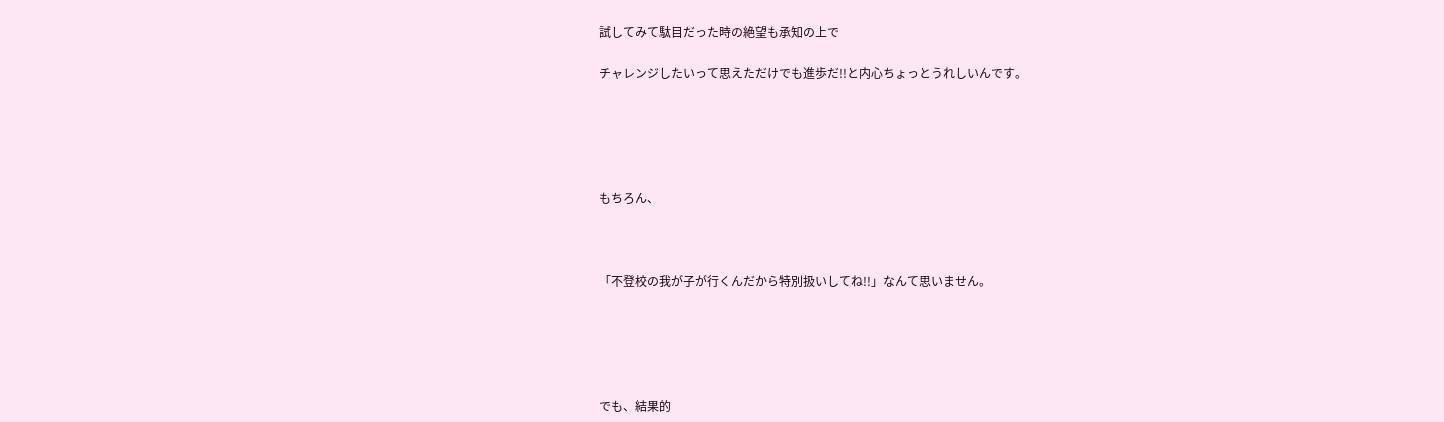試してみて駄目だった時の絶望も承知の上で

チャレンジしたいって思えただけでも進歩だ!!と内心ちょっとうれしいんです。





もちろん、



「不登校の我が子が行くんだから特別扱いしてね!!」なんて思いません。





でも、結果的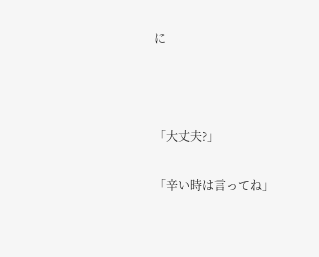に



「大丈夫?」

「辛い時は言ってね」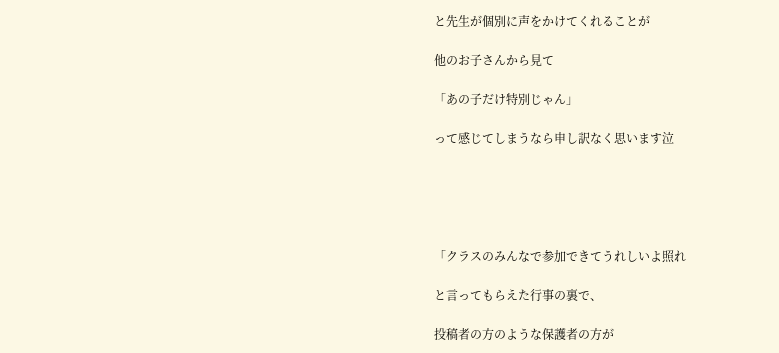と先生が個別に声をかけてくれることが

他のお子さんから見て

「あの子だけ特別じゃん」

って感じてしまうなら申し訳なく思います泣





「クラスのみんなで参加できてうれしいよ照れ

と言ってもらえた行事の裏で、

投稿者の方のような保護者の方が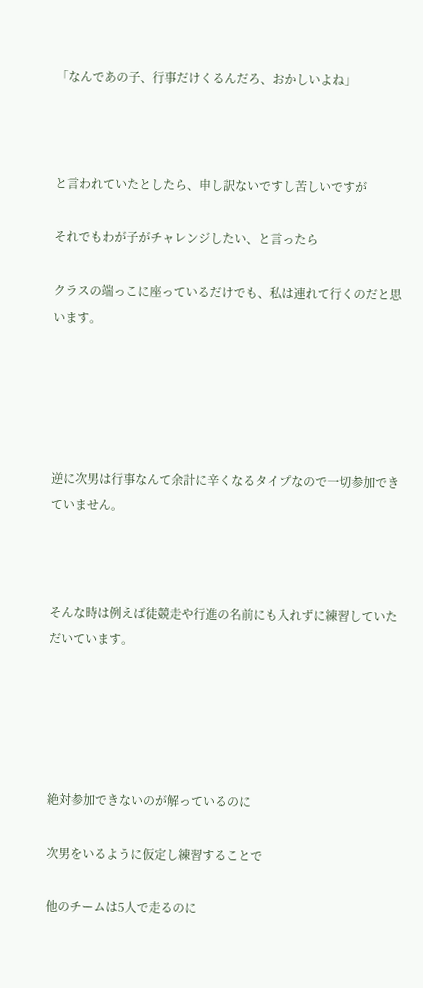「なんであの子、行事だけくるんだろ、おかしいよね」



と言われていたとしたら、申し訳ないですし苦しいですが

それでもわが子がチャレンジしたい、と言ったら

クラスの端っこに座っているだけでも、私は連れて行くのだと思います。





逆に次男は行事なんて余計に辛くなるタイプなので一切参加できていません。



そんな時は例えば徒競走や行進の名前にも入れずに練習していただいています。





絶対参加できないのが解っているのに

次男をいるように仮定し練習することで

他のチームは5人で走るのに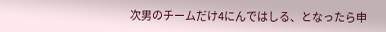次男のチームだけ4にんではしる、となったら申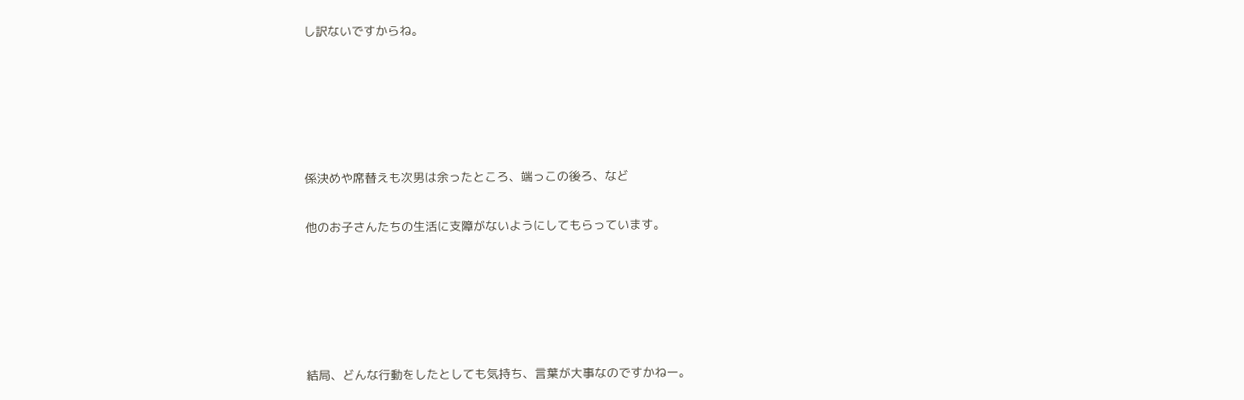し訳ないですからね。





係決めや席替えも次男は余ったところ、端っこの後ろ、など

他のお子さんたちの生活に支障がないようにしてもらっています。





結局、どんな行動をしたとしても気持ち、言葉が大事なのですかねー。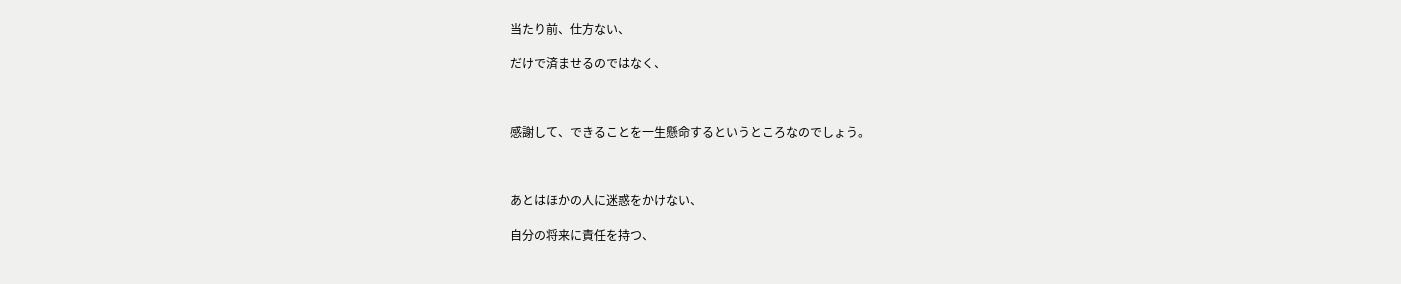当たり前、仕方ない、

だけで済ませるのではなく、



感謝して、できることを一生懸命するというところなのでしょう。



あとはほかの人に迷惑をかけない、

自分の将来に責任を持つ、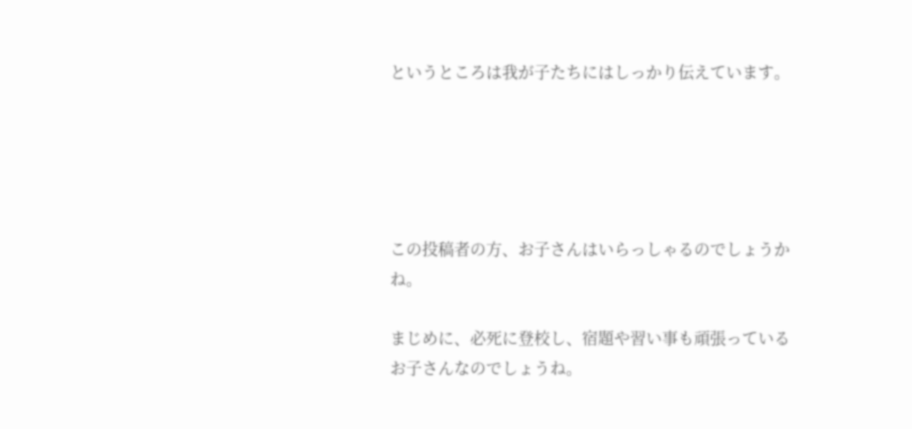というところは我が子たちにはしっかり伝えています。





この投稿者の方、お子さんはいらっしゃるのでしょうかね。

まじめに、必死に登校し、宿題や習い事も頑張っているお子さんなのでしょうね。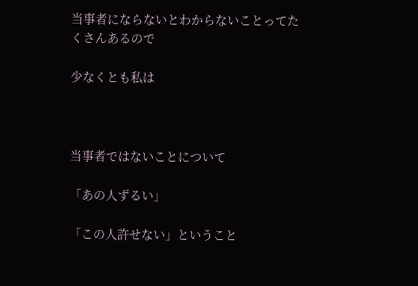当事者にならないとわからないことってたくさんあるので

少なくとも私は



当事者ではないことについて

「あの人ずるい」

「この人許せない」ということ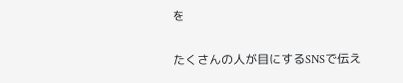を

たくさんの人が目にするSNSで伝え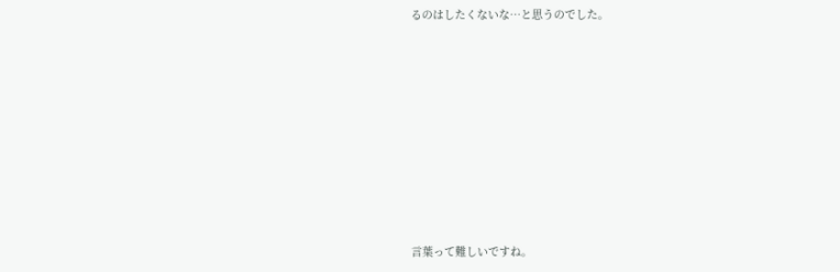るのはしたくないな…と思うのでした。









言葉って難しいですね。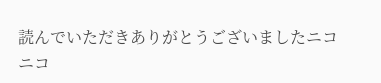読んでいただきありがとうございましたニコニコ